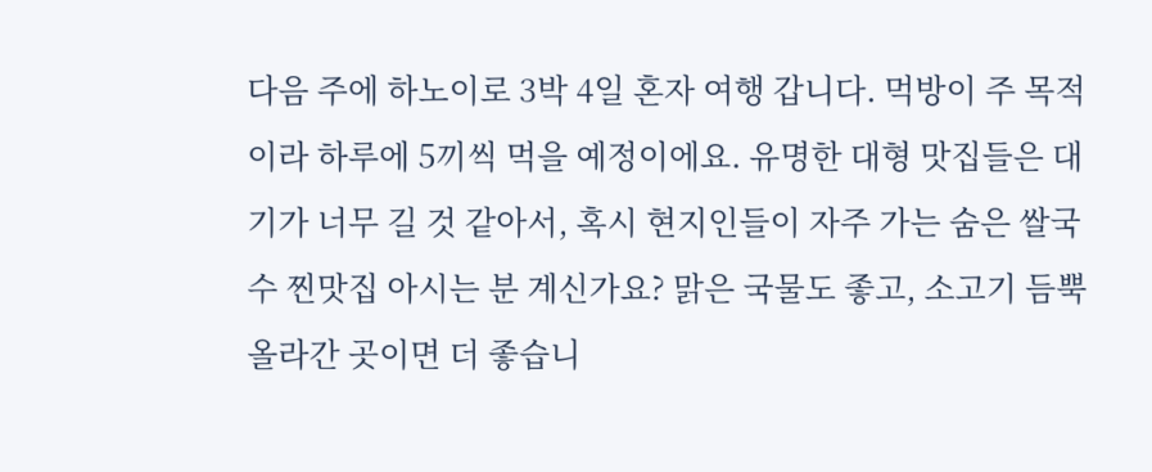다음 주에 하노이로 3박 4일 혼자 여행 갑니다. 먹방이 주 목적이라 하루에 5끼씩 먹을 예정이에요. 유명한 대형 맛집들은 대기가 너무 길 것 같아서, 혹시 현지인들이 자주 가는 숨은 쌀국수 찐맛집 아시는 분 계신가요? 맑은 국물도 좋고, 소고기 듬뿍 올라간 곳이면 더 좋습니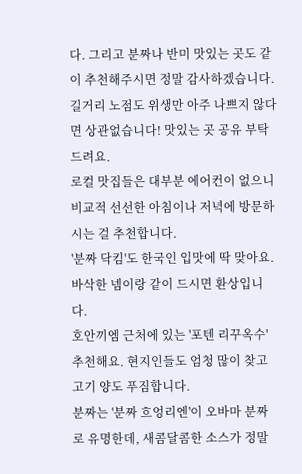다. 그리고 분짜나 반미 맛있는 곳도 같이 추천해주시면 정말 감사하겠습니다. 길거리 노점도 위생만 아주 나쁘지 않다면 상관없습니다! 맛있는 곳 공유 부탁드려요.
로컬 맛집들은 대부분 에어컨이 없으니 비교적 선선한 아침이나 저녁에 방문하시는 걸 추천합니다.
'분짜 닥킴'도 한국인 입맛에 딱 맞아요. 바삭한 넴이랑 같이 드시면 환상입니다.
호안끼엠 근처에 있는 '포텐 리꾸옥수' 추천해요. 현지인들도 엄청 많이 찾고 고기 양도 푸짐합니다.
분짜는 '분짜 흐엉리엔'이 오바마 분짜로 유명한데, 새콤달콤한 소스가 정말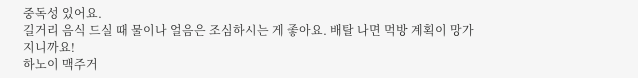중독성 있어요.
길거리 음식 드실 때 물이나 얼음은 조심하시는 게 좋아요. 배탈 나면 먹방 계획이 망가지니까요!
하노이 맥주거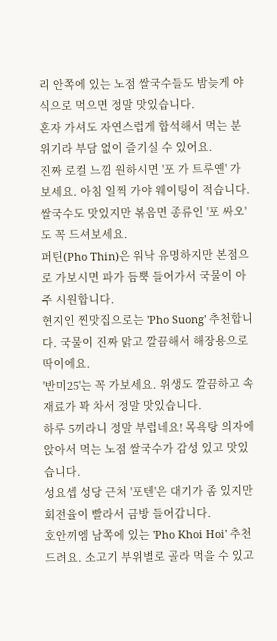리 안쪽에 있는 노점 쌀국수들도 밤늦게 야식으로 먹으면 정말 맛있습니다.
혼자 가셔도 자연스럽게 합석해서 먹는 분위기라 부담 없이 즐기실 수 있어요.
진짜 로컬 느낌 원하시면 '포 가 트루옌' 가보세요. 아침 일찍 가야 웨이팅이 적습니다.
쌀국수도 맛있지만 볶음면 종류인 '포 싸오'도 꼭 드셔보세요.
퍼틴(Pho Thin)은 워낙 유명하지만 본점으로 가보시면 파가 듬뿍 들어가서 국물이 아주 시원합니다.
현지인 찐맛집으로는 'Pho Suong' 추천합니다. 국물이 진짜 맑고 깔끔해서 해장용으로 딱이에요.
'반미25'는 꼭 가보세요. 위생도 깔끔하고 속재료가 꽉 차서 정말 맛있습니다.
하루 5끼라니 정말 부럽네요! 목욕탕 의자에 앉아서 먹는 노점 쌀국수가 감성 있고 맛있습니다.
성요셉 성당 근처 '포텐'은 대기가 좀 있지만 회전율이 빨라서 금방 들어갑니다.
호안끼엠 남쪽에 있는 'Pho Khoi Hoi' 추천드려요. 소고기 부위별로 골라 먹을 수 있고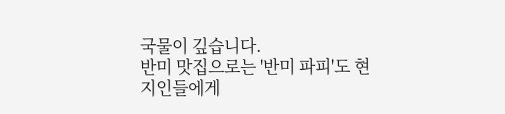국물이 깊습니다.
반미 맛집으로는 '반미 파피'도 현지인들에게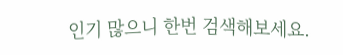인기 많으니 한번 검색해보세요.